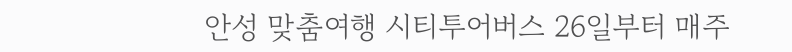안성 맞춤여행 시티투어버스 26일부터 매주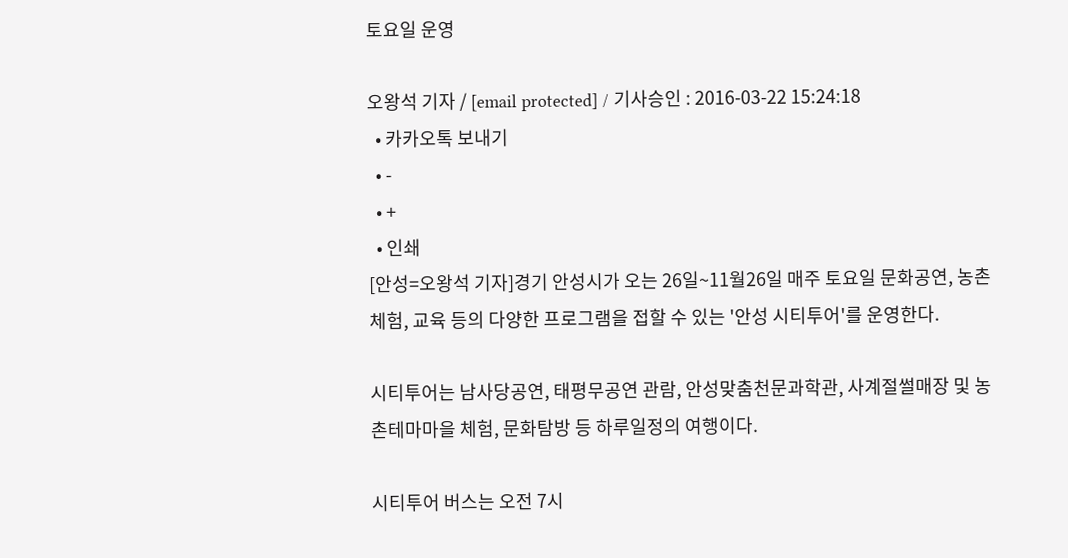토요일 운영

오왕석 기자 / [email protected] / 기사승인 : 2016-03-22 15:24:18
  • 카카오톡 보내기
  • -
  • +
  • 인쇄
[안성=오왕석 기자]경기 안성시가 오는 26일~11월26일 매주 토요일 문화공연, 농촌체험, 교육 등의 다양한 프로그램을 접할 수 있는 '안성 시티투어'를 운영한다.

시티투어는 남사당공연, 태평무공연 관람, 안성맞춤천문과학관, 사계절썰매장 및 농촌테마마을 체험, 문화탐방 등 하루일정의 여행이다.

시티투어 버스는 오전 7시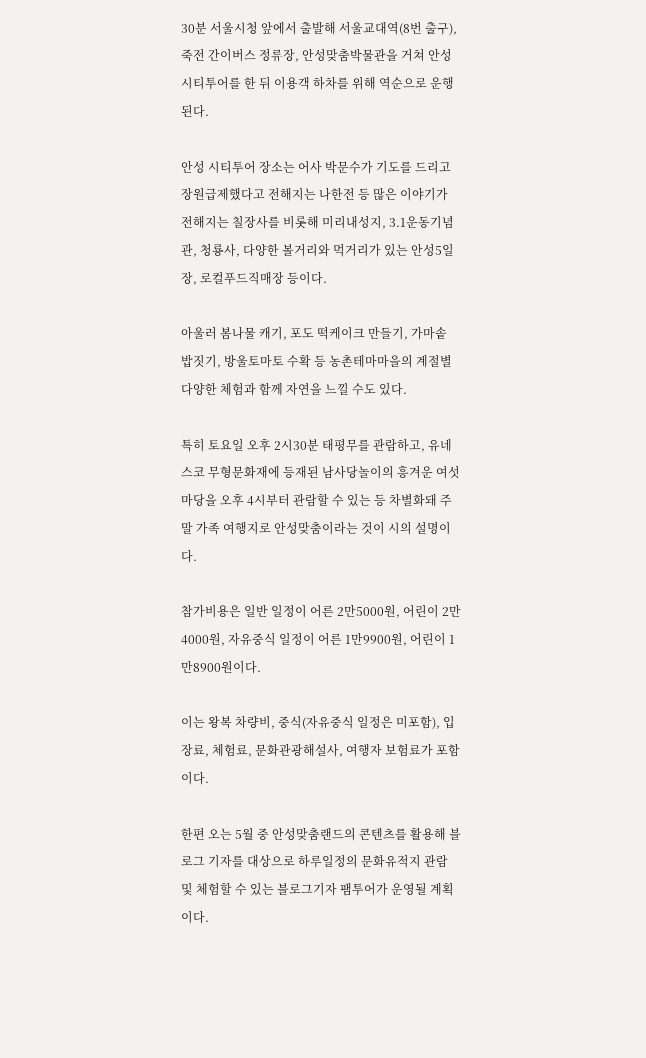30분 서울시청 앞에서 출발해 서울교대역(8번 출구), 죽전 간이버스 정류장, 안성맞춤박물관을 거쳐 안성시티투어를 한 뒤 이용객 하차를 위해 역순으로 운행된다.

안성 시티투어 장소는 어사 박문수가 기도를 드리고 장원급제했다고 전해지는 나한전 등 많은 이야기가 전해지는 칠장사를 비롯해 미리내성지, 3.1운동기념관, 청룡사, 다양한 볼거리와 먹거리가 있는 안성5일장, 로컬푸드직매장 등이다.

아울러 봄나물 캐기, 포도 떡케이크 만들기, 가마솥 밥짓기, 방울토마토 수확 등 농촌테마마을의 계절별 다양한 체험과 함께 자연을 느낄 수도 있다.

특히 토요일 오후 2시30분 태평무를 관람하고, 유네스코 무형문화재에 등재된 남사당놀이의 흥겨운 여섯 마당을 오후 4시부터 관람할 수 있는 등 차별화돼 주말 가족 여행지로 안성맞춤이라는 것이 시의 설명이다.

참가비용은 일반 일정이 어른 2만5000원, 어린이 2만4000원, 자유중식 일정이 어른 1만9900원, 어린이 1만8900원이다.

이는 왕복 차량비, 중식(자유중식 일정은 미포함), 입장료, 체험료, 문화관광해설사, 여행자 보험료가 포함이다.

한편 오는 5월 중 안성맞춤랜드의 콘텐츠를 활용해 블로그 기자를 대상으로 하루일정의 문화유적지 관람 및 체험할 수 있는 블로그기자 팸투어가 운영될 계획이다.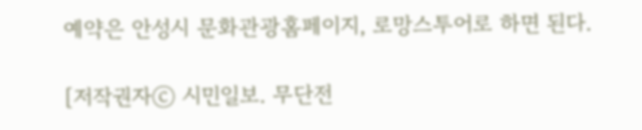예약은 안성시 문화관광홈페이지, 로망스투어로 하면 된다.

[저작권자ⓒ 시민일보. 무단전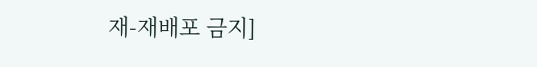재-재배포 금지]